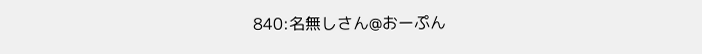840:名無しさん@おーぷん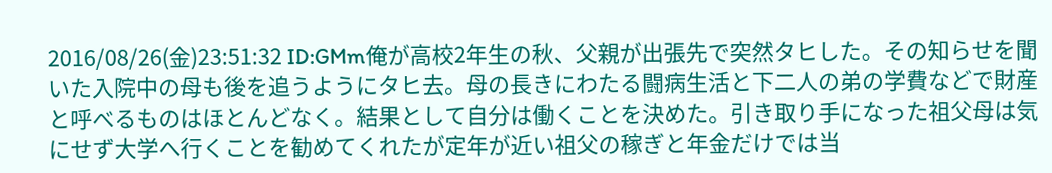2016/08/26(金)23:51:32 ID:GMm俺が高校2年生の秋、父親が出張先で突然タヒした。その知らせを聞いた入院中の母も後を追うようにタヒ去。母の長きにわたる闘病生活と下二人の弟の学費などで財産と呼べるものはほとんどなく。結果として自分は働くことを決めた。引き取り手になった祖父母は気にせず大学へ行くことを勧めてくれたが定年が近い祖父の稼ぎと年金だけでは当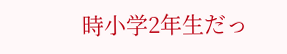時小学2年生だっ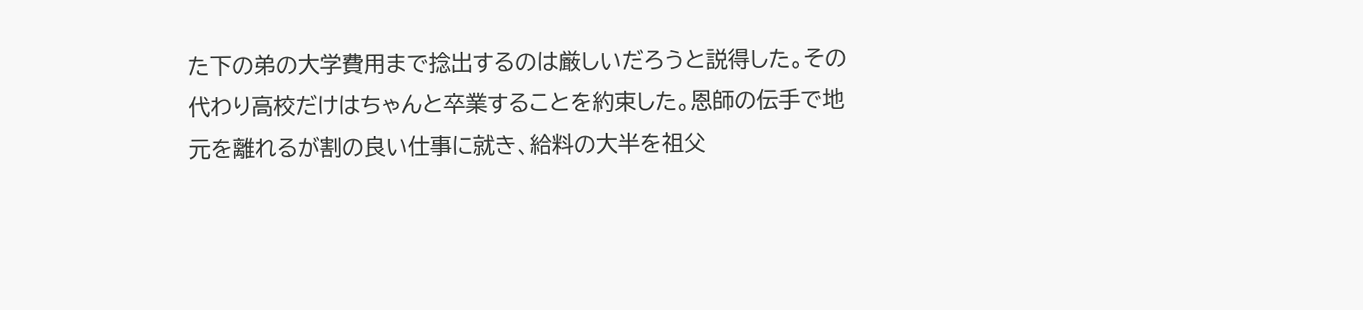た下の弟の大学費用まで捻出するのは厳しいだろうと説得した。その代わり高校だけはちゃんと卒業することを約束した。恩師の伝手で地元を離れるが割の良い仕事に就き、給料の大半を祖父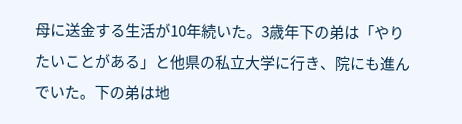母に送金する生活が10年続いた。3歳年下の弟は「やりたいことがある」と他県の私立大学に行き、院にも進んでいた。下の弟は地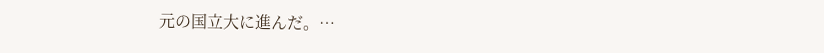元の国立大に進んだ。…